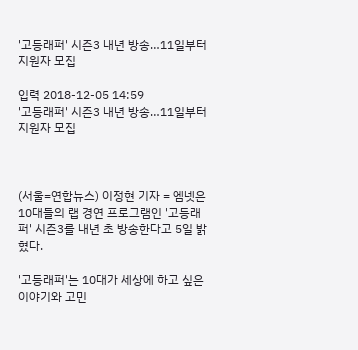'고등래퍼' 시즌3 내년 방송…11일부터 지원자 모집

입력 2018-12-05 14:59
'고등래퍼' 시즌3 내년 방송…11일부터 지원자 모집



(서울=연합뉴스) 이정현 기자 = 엠넷은 10대들의 랩 경연 프로그램인 '고등래퍼' 시즌3를 내년 초 방송한다고 5일 밝혔다.

'고등래퍼'는 10대가 세상에 하고 싶은 이야기와 고민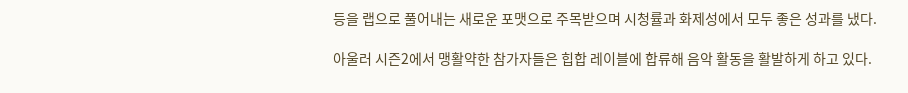등을 랩으로 풀어내는 새로운 포맷으로 주목받으며 시청률과 화제성에서 모두 좋은 성과를 냈다.

아울러 시즌2에서 맹활약한 참가자들은 힙합 레이블에 합류해 음악 활동을 활발하게 하고 있다.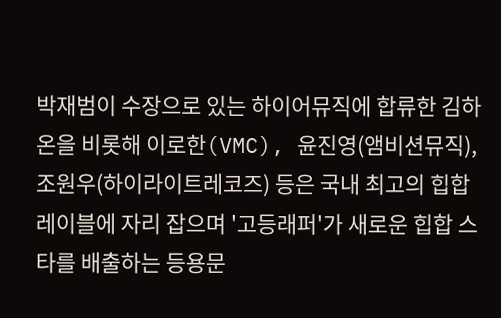박재범이 수장으로 있는 하이어뮤직에 합류한 김하온을 비롯해 이로한(VMC), 윤진영(앰비션뮤직), 조원우(하이라이트레코즈) 등은 국내 최고의 힙합 레이블에 자리 잡으며 '고등래퍼'가 새로운 힙합 스타를 배출하는 등용문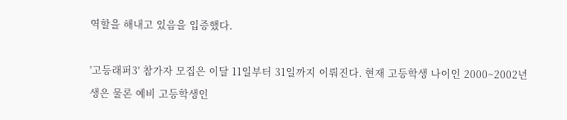역할을 해내고 있음을 입증했다.

'고등래퍼3' 참가자 모집은 이달 11일부터 31일까지 이뤄진다. 현재 고등학생 나이인 2000~2002년생은 물론 예비 고등학생인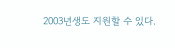2003년생도 지원할 수 있다.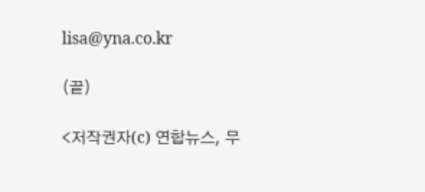lisa@yna.co.kr

(끝)

<저작권자(c) 연합뉴스, 무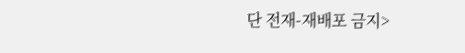단 전재-재배포 금지>